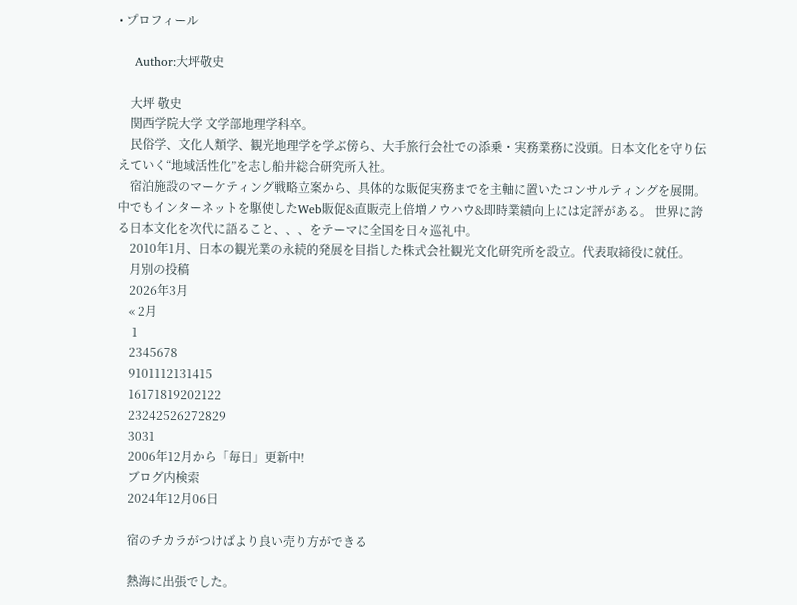• プロフィール

    Author:大坪敬史

    大坪 敬史
    関西学院大学 文学部地理学科卒。
    民俗学、文化人類学、観光地理学を学ぶ傍ら、大手旅行会社での添乗・実務業務に没頭。日本文化を守り伝えていく“地域活性化”を志し船井総合研究所入社。
    宿泊施設のマーケティング戦略立案から、具体的な販促実務までを主軸に置いたコンサルティングを展開。中でもインターネットを駆使したWeb販促&直販売上倍増ノウハウ&即時業績向上には定評がある。 世界に誇る日本文化を次代に語ること、、、をテーマに全国を日々巡礼中。
    2010年1月、日本の観光業の永続的発展を目指した株式会社観光文化研究所を設立。代表取締役に就任。
    月別の投稿
    2026年3月
    « 2月
     1
    2345678
    9101112131415
    16171819202122
    23242526272829
    3031
    2006年12月から「毎日」更新中!
    ブログ内検索
    2024年12月06日

    宿のチカラがつけばより良い売り方ができる

    熱海に出張でした。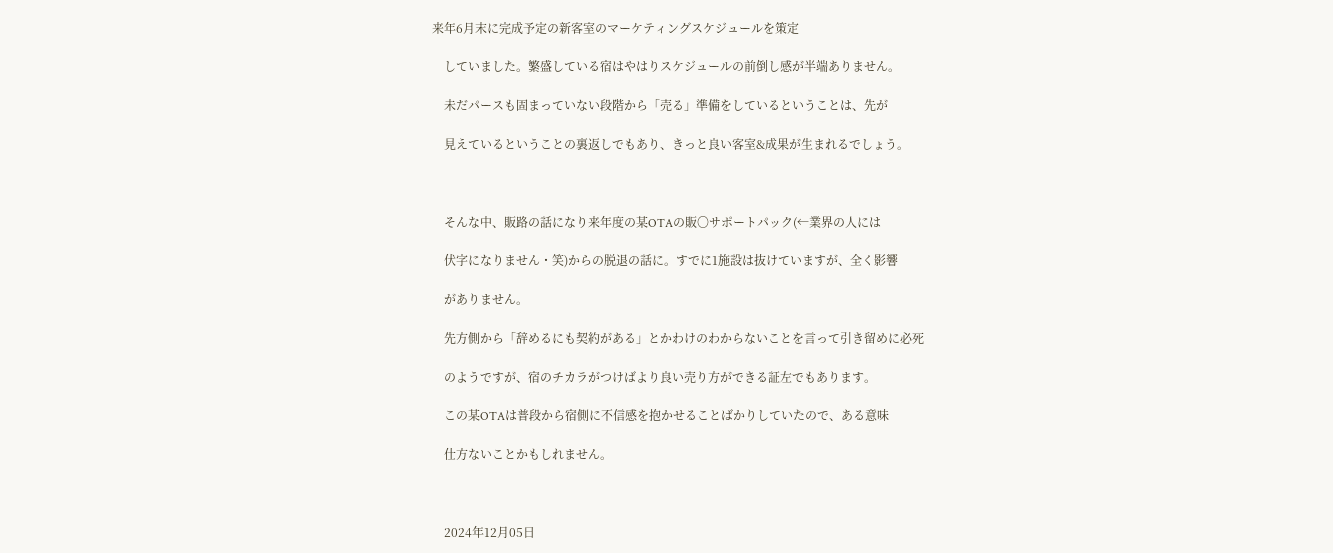来年6月末に完成予定の新客室のマーケティングスケジュールを策定

    していました。繁盛している宿はやはりスケジュールの前倒し感が半端ありません。

    未だパースも固まっていない段階から「売る」準備をしているということは、先が

    見えているということの裏返しでもあり、きっと良い客室&成果が生まれるでしょう。



    そんな中、販路の話になり来年度の某OTAの販〇サポートパック(←業界の人には

    伏字になりません・笑)からの脱退の話に。すでに1施設は抜けていますが、全く影響

    がありません。

    先方側から「辞めるにも契約がある」とかわけのわからないことを言って引き留めに必死

    のようですが、宿のチカラがつけばより良い売り方ができる証左でもあります。

    この某OTAは普段から宿側に不信感を抱かせることばかりしていたので、ある意味

    仕方ないことかもしれません。



    2024年12月05日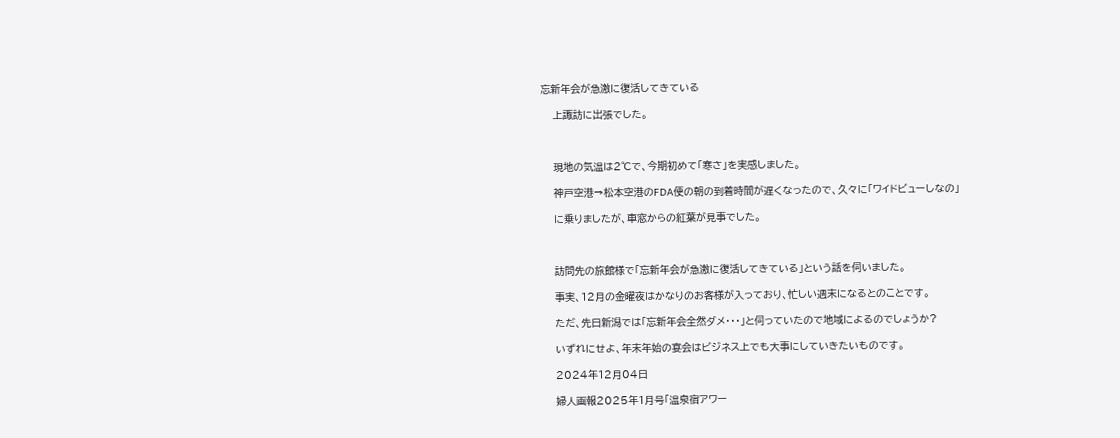忘新年会が急激に復活してきている

    上諏訪に出張でした。



    現地の気温は2℃で、今期初めて「寒さ」を実感しました。

    神戸空港→松本空港のFDA便の朝の到着時間が遅くなったので、久々に「ワイドビューしなの」

    に乗りましたが、車窓からの紅葉が見事でした。



    訪問先の旅館様で「忘新年会が急激に復活してきている」という話を伺いました。

    事実、12月の金曜夜はかなりのお客様が入っており、忙しい週末になるとのことです。

    ただ、先日新潟では「忘新年会全然ダメ・・・」と伺っていたので地域によるのでしょうか?

    いずれにせよ、年末年始の宴会はビジネス上でも大事にしていきたいものです。

    2024年12月04日

    婦人画報2025年1月号「温泉宿アワー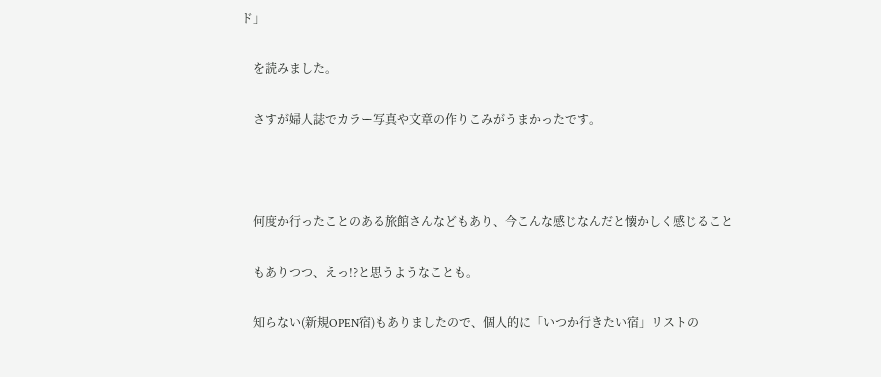ド」

    を読みました。

    さすが婦人誌でカラー写真や文章の作りこみがうまかったです。



    何度か行ったことのある旅館さんなどもあり、今こんな感じなんだと懐かしく感じること

    もありつつ、えっ!?と思うようなことも。

    知らない(新規OPEN宿)もありましたので、個人的に「いつか行きたい宿」リストの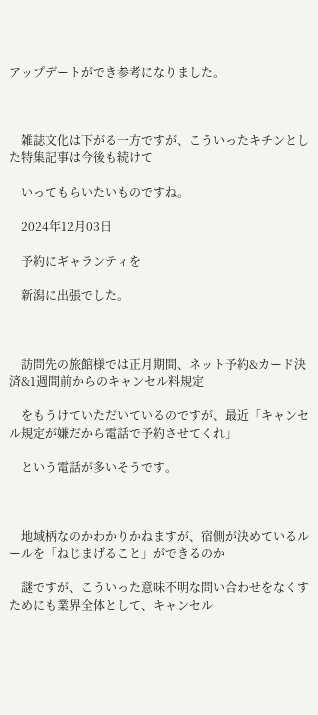アップデートができ参考になりました。



    雑誌文化は下がる一方ですが、こういったキチンとした特集記事は今後も続けて

    いってもらいたいものですね。

    2024年12月03日

    予約にギャランティを

    新潟に出張でした。



    訪問先の旅館様では正月期間、ネット予約&カード決済&1週間前からのキャンセル料規定

    をもうけていただいているのですが、最近「キャンセル規定が嫌だから電話で予約させてくれ」

    という電話が多いそうです。



    地域柄なのかわかりかねますが、宿側が決めているルールを「ねじまげること」ができるのか

    謎ですが、こういった意味不明な問い合わせをなくすためにも業界全体として、キャンセル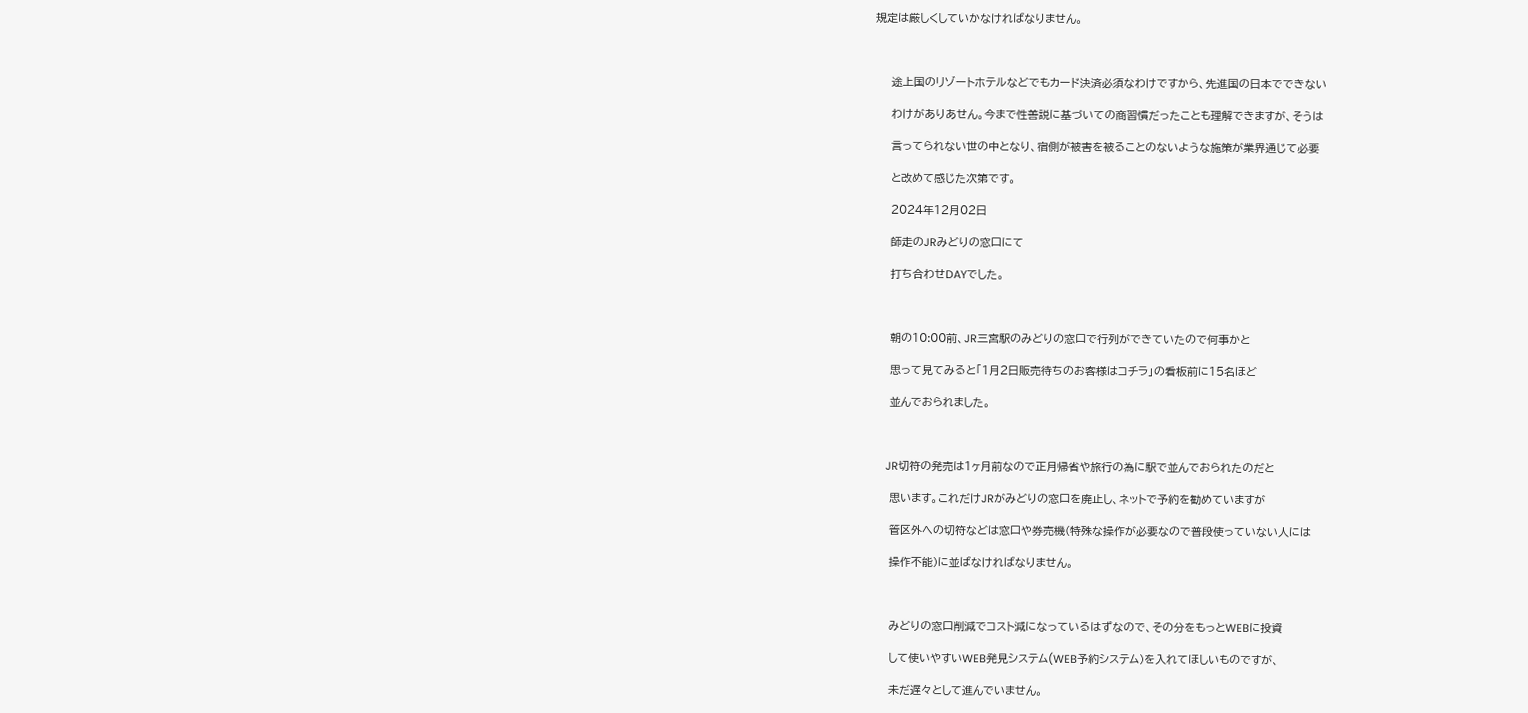規定は厳しくしていかなければなりません。



    途上国のリゾートホテルなどでもカード決済必須なわけですから、先進国の日本でできない

    わけがありあせん。今まで性善説に基づいての商習慣だったことも理解できますが、そうは

    言ってられない世の中となり、宿側が被害を被ることのないような施策が業界通じて必要

    と改めて感じた次第です。

    2024年12月02日

    師走のJRみどりの窓口にて

    打ち合わせDAYでした。



    朝の10:00前、JR三宮駅のみどりの窓口で行列ができていたので何事かと

    思って見てみると「1月2日販売待ちのお客様はコチラ」の看板前に15名ほど

    並んでおられました。



    JR切符の発売は1ヶ月前なので正月帰省や旅行の為に駅で並んでおられたのだと

    思います。これだけJRがみどりの窓口を廃止し、ネットで予約を勧めていますが

    管区外への切符などは窓口や券売機(特殊な操作が必要なので普段使っていない人には

    操作不能)に並ばなければなりません。



    みどりの窓口削減でコスト減になっているはずなので、その分をもっとWEBに投資

    して使いやすいWEB発見システム(WEB予約システム)を入れてほしいものですが、

    未だ遅々として進んでいません。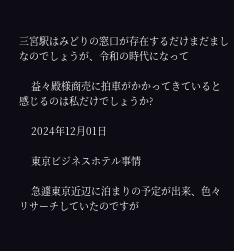三宮駅はみどりの窓口が存在するだけまだましなのでしょうが、令和の時代になって

    益々殿様商売に拍車がかかってきていると感じるのは私だけでしょうか?

    2024年12月01日

    東京ビジネスホテル事情

    急遽東京近辺に泊まりの予定が出来、色々リサーチしていたのですが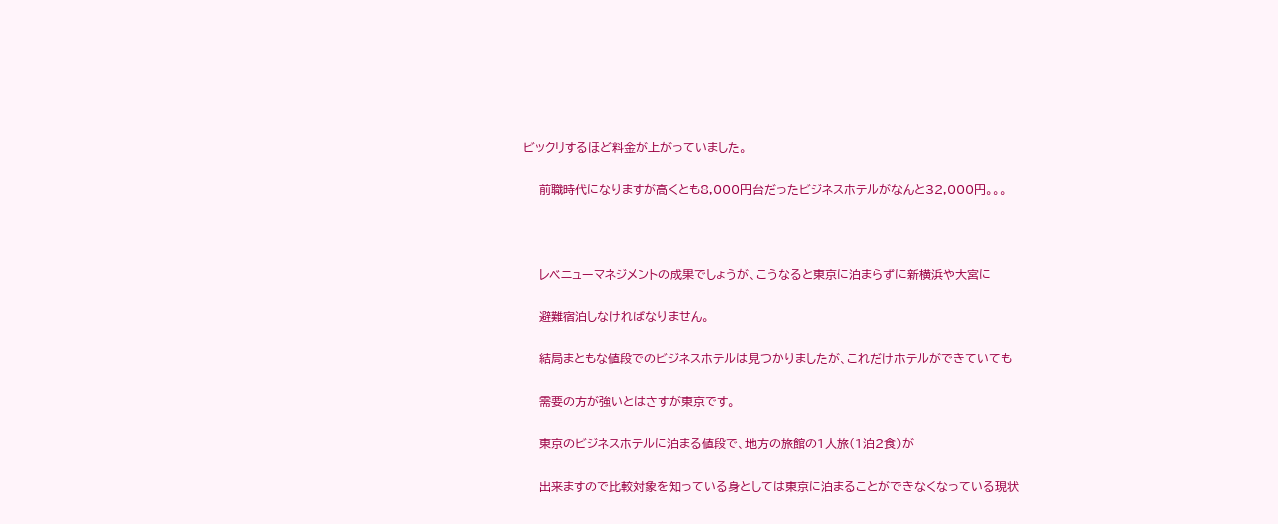ビックリするほど料金が上がっていました。

    前職時代になりますが高くとも8,000円台だったビジネスホテルがなんと32,000円。。。



    レベニューマネジメントの成果でしょうが、こうなると東京に泊まらずに新横浜や大宮に

    避難宿泊しなければなりません。

    結局まともな値段でのビジネスホテルは見つかりましたが、これだけホテルができていても

    需要の方が強いとはさすが東京です。

    東京のビジネスホテルに泊まる値段で、地方の旅館の1人旅(1泊2食)が

    出来ますので比較対象を知っている身としては東京に泊まることができなくなっている現状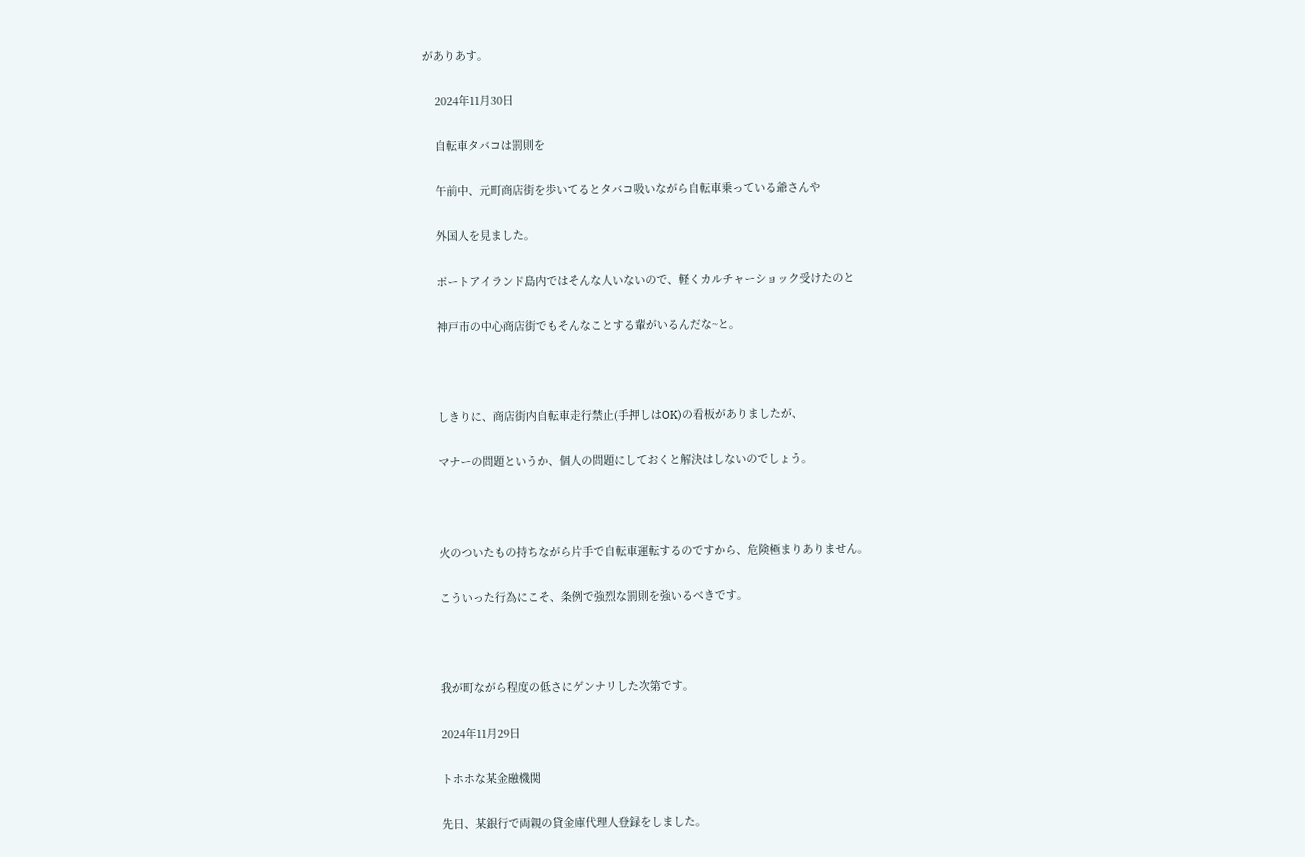がありあす。

    2024年11月30日

    自転車タバコは罰則を

    午前中、元町商店街を歩いてるとタバコ吸いながら自転車乗っている爺さんや

    外国人を見ました。

    ポートアイランド島内ではそんな人いないので、軽くカルチャーショック受けたのと

    神戸市の中心商店街でもそんなことする輩がいるんだな~と。



    しきりに、商店街内自転車走行禁止(手押しはOK)の看板がありましたが、

    マナーの問題というか、個人の問題にしておくと解決はしないのでしょう。



    火のついたもの持ちながら片手で自転車運転するのですから、危険極まりありません。

    こういった行為にこそ、条例で強烈な罰則を強いるべきです。



    我が町ながら程度の低さにゲンナリした次第です。

    2024年11月29日

    トホホな某金融機関

    先日、某銀行で両親の貸金庫代理人登録をしました。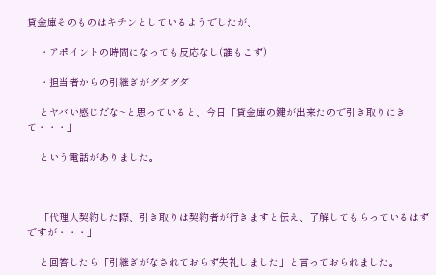貸金庫そのものはキチンとしているようでしたが、

    ・アポイントの時間になっても反応なし(誰もこず)

    ・担当者からの引継ぎがグダグダ

    とヤバい感じだな~と思っていると、今日「貸金庫の鍵が出来たので引き取りにきて・・・」

    という電話がありました。



    「代理人契約した際、引き取りは契約者が行きますと伝え、了解してもらっているはずですが・・・」

    と回答したら「引継ぎがなされておらず失礼しました」と言っておられました。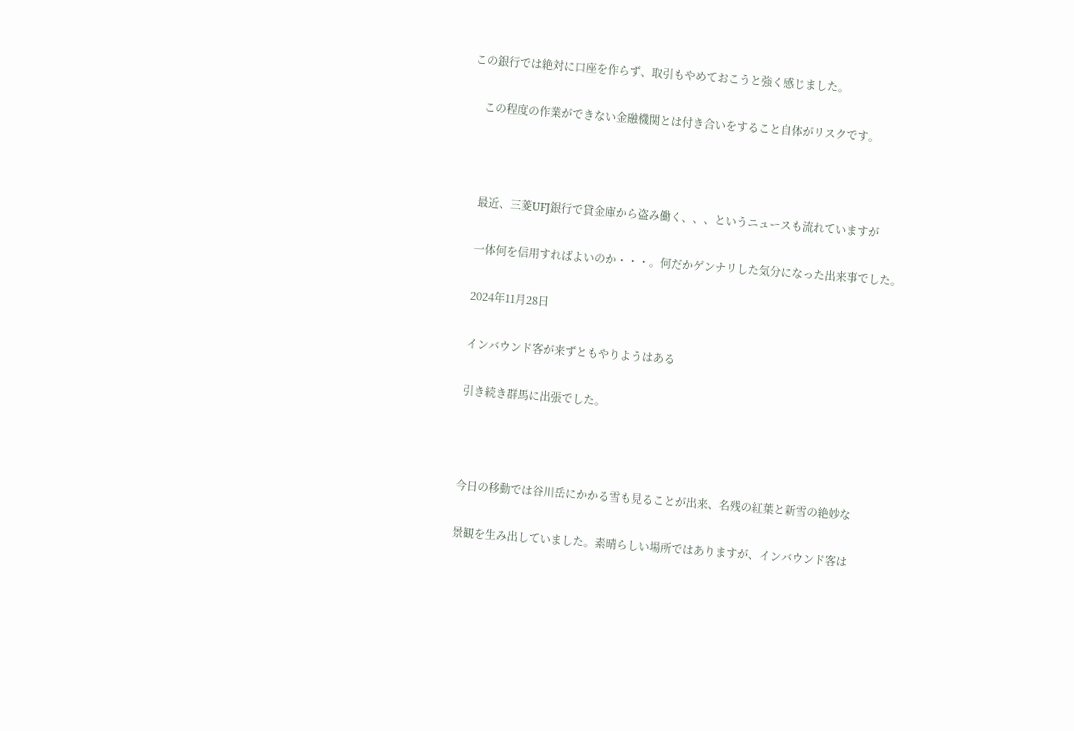この銀行では絶対に口座を作らず、取引もやめておこうと強く感じました。

    この程度の作業ができない金融機関とは付き合いをすること自体がリスクです。



    最近、三菱UFJ銀行で貸金庫から盗み働く、、、というニュースも流れていますが

    一体何を信用すればよいのか・・・。何だかゲンナリした気分になった出来事でした。

    2024年11月28日

    インバウンド客が来ずともやりようはある

    引き続き群馬に出張でした。



    今日の移動では谷川岳にかかる雪も見ることが出来、名残の紅葉と新雪の絶妙な

    景観を生み出していました。素晴らしい場所ではありますが、インバウンド客は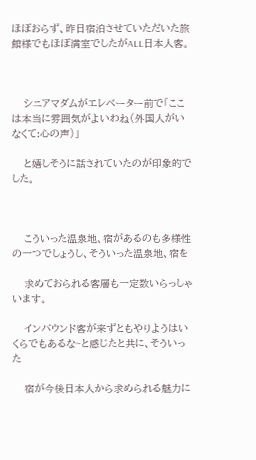ほぼおらず、昨日宿泊させていただいた旅館様でもほぼ満室でしたがALL日本人客。



    シニアマダムがエレベーター前で「ここは本当に雰囲気がよいわね(外国人がいなくて:心の声)」

    と嬉しそうに話されていたのが印象的でした。



    こういった温泉地、宿があるのも多様性の一つでしょうし、そういった温泉地、宿を

    求めておられる客層も一定数いらっしゃいます。

    インバウンド客が来ずともやりようはいくらでもあるな~と感じたと共に、そういった

    宿が今後日本人から求められる魅力に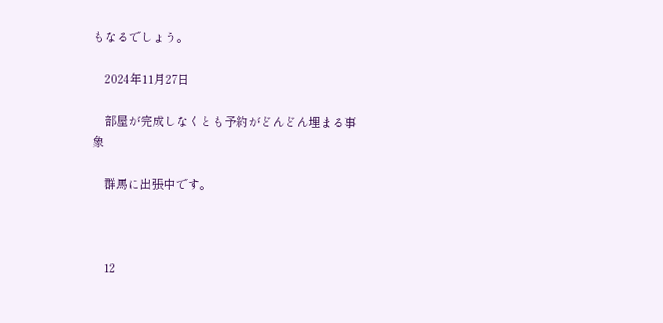もなるでしょう。

    2024年11月27日

    部屋が完成しなくとも予約がどんどん埋まる事象

    群馬に出張中です。



    12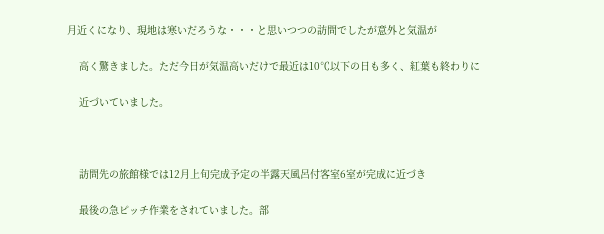月近くになり、現地は寒いだろうな・・・と思いつつの訪問でしたが意外と気温が

    高く驚きました。ただ今日が気温高いだけで最近は10℃以下の日も多く、紅葉も終わりに

    近づいていました。



    訪問先の旅館様では12月上旬完成予定の半露天風呂付客室6室が完成に近づき

    最後の急ピッチ作業をされていました。部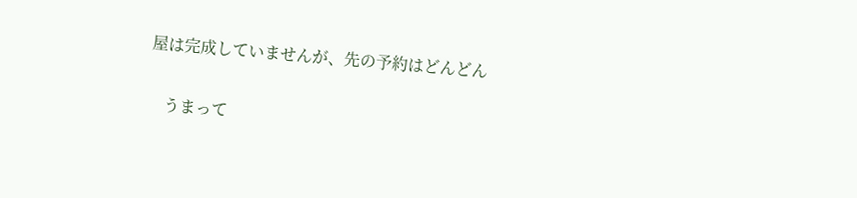屋は完成していませんが、先の予約はどんどん

    うまって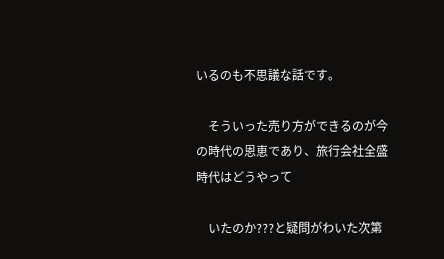いるのも不思議な話です。

    そういった売り方ができるのが今の時代の恩恵であり、旅行会社全盛時代はどうやって

    いたのか???と疑問がわいた次第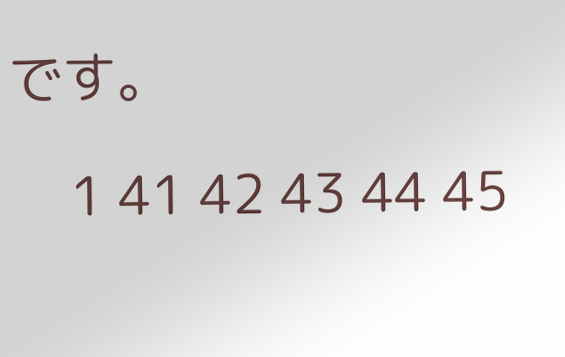です。

    1 41 42 43 44 45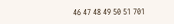46 47 48 49 50 51 701